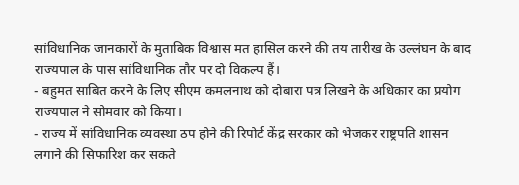सांविधानिक जानकारों के मुताबिक विश्वास मत हासिल करने की तय तारीख के उल्लंघन के बाद राज्यपाल के पास सांविधानिक तौर पर दो विकल्प हैं।
- बहुमत साबित करने के लिए सीएम कमलनाथ को दोबारा पत्र लिखने के अधिकार का प्रयोग राज्यपाल ने सोमवार को किया।
- राज्य में सांविधानिक व्यवस्था ठप होने की रिपोर्ट केंद्र सरकार को भेजकर राष्ट्रपति शासन लगाने की सिफारिश कर सकते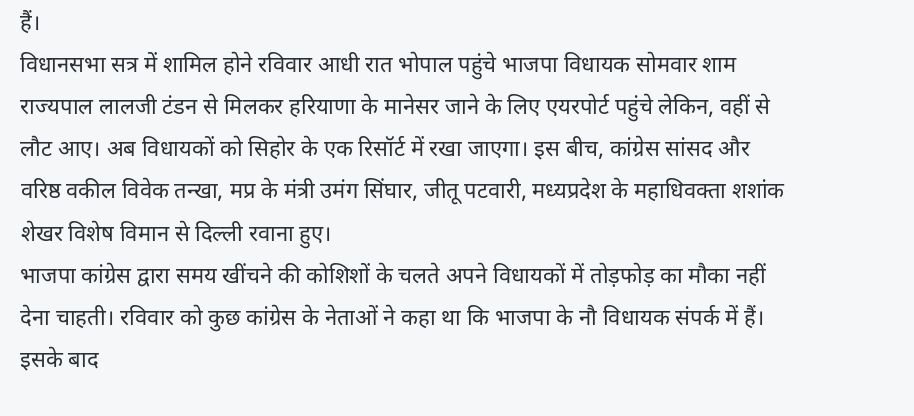हैं।
विधानसभा सत्र में शामिल होने रविवार आधी रात भोपाल पहुंचे भाजपा विधायक सोमवार शाम राज्यपाल लालजी टंडन से मिलकर हरियाणा के मानेसर जाने के लिए एयरपोर्ट पहुंचे लेकिन, वहीं से लौट आए। अब विधायकों को सिहोर के एक रिसॉर्ट में रखा जाएगा। इस बीच, कांग्रेस सांसद और वरिष्ठ वकील विवेक तन्खा, मप्र के मंत्री उमंग सिंघार, जीतू पटवारी, मध्यप्रदेश के महाधिवक्ता शशांक शेखर विशेष विमान से दिल्ली रवाना हुए।
भाजपा कांग्रेस द्वारा समय खींचने की कोशिशों के चलते अपने विधायकों में तोड़फोड़ का मौका नहीं देना चाहती। रविवार को कुछ कांग्रेस के नेताओं ने कहा था कि भाजपा के नौ विधायक संपर्क में हैं। इसके बाद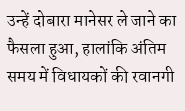उन्हें दोबारा मानेसर ले जाने का फैसला हुआ, हालांकि अंतिम समय में विधायकों की रवानगी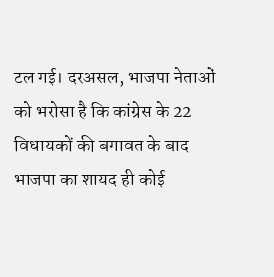टल गई। दरअसल, भाजपा नेताओं को भरोसा है कि कांग्रेस के 22 विधायकों की बगावत के बाद भाजपा का शायद ही कोई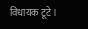विधायक टूटे।